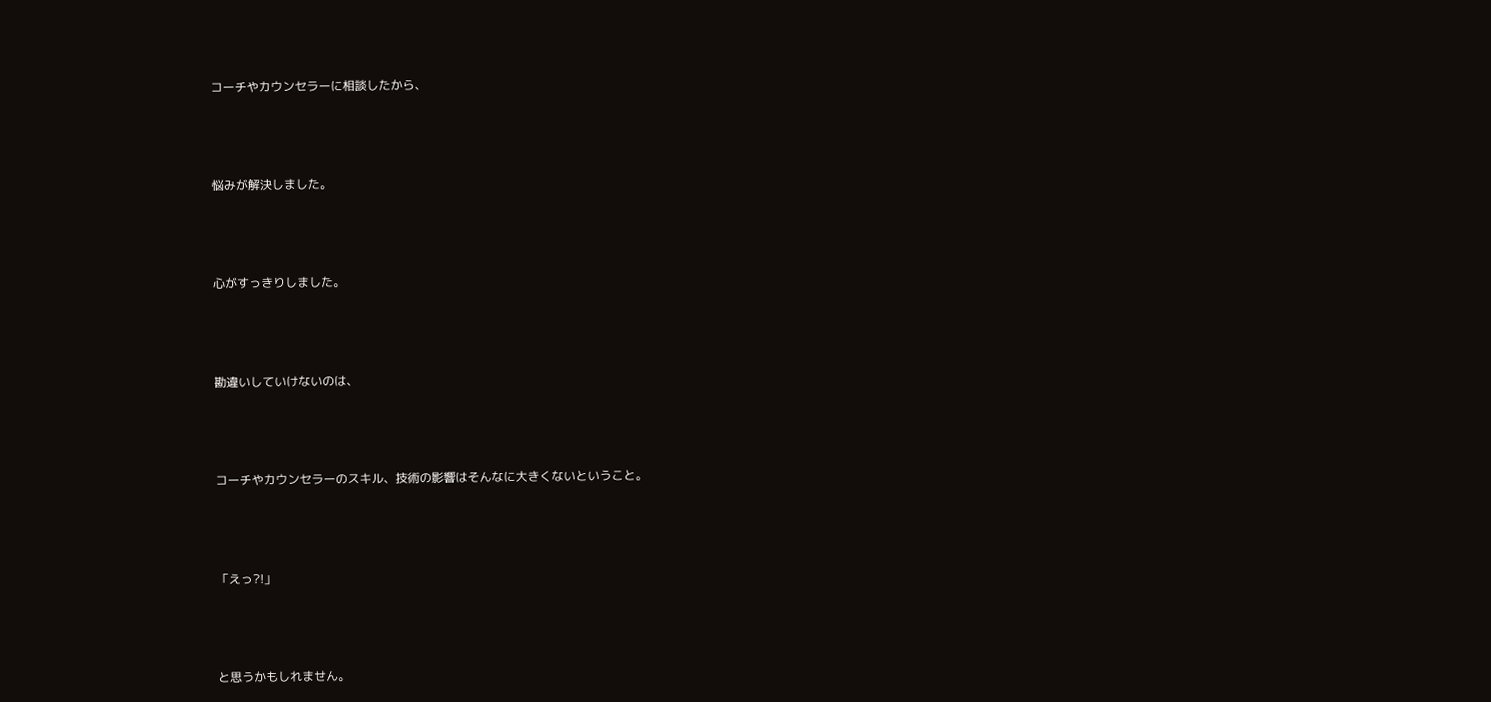コーチやカウンセラーに相談したから、



悩みが解決しました。



心がすっきりしました。



勘違いしていけないのは、



コーチやカウンセラーのスキル、技術の影響はそんなに大きくないということ。



「えっ?!」



と思うかもしれません。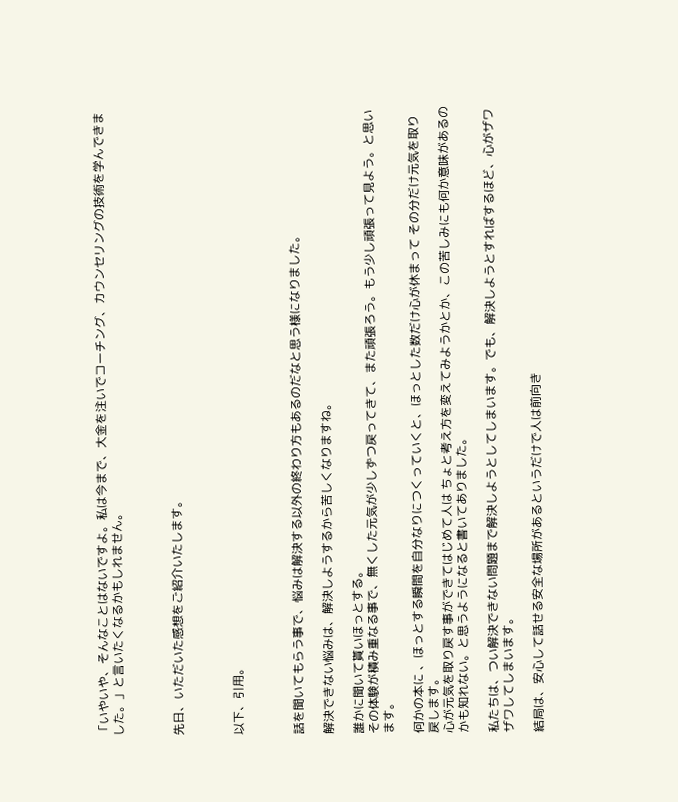「いやいや、そんなことはないですよ。私は今まで、大金を注いでコーチング、カウンセリングの技術を学んできました。」と言いたくなるかもしれません。



先日、いただいた感想をご紹介いたします。



以下、引用。



話を聞いてもらう事で、悩みは解決する以外の終わり方もあるのだなと思う様になりました。

解決できない悩みは、解決しようするから苦しくなりますね。

誰かに聞いて貰いほっとする。
その体験が積み重なる事で、無くした元気が少しずつ戻ってきて、また頑張ろう。もう少し頑張って見よう。と思います。

何かの本に 、ほっとする瞬間を自分なりにつくっていくと、ほっとした数だけ心が休まって その分だけ元気を取り戻します。
心が元気を取り戻す事ができてはじめて人は ちょと考え方を変えてみようかとか、この苦しみにも何か意味があるのかも知れない。と思うようになると書いてありました。

私たちは、つい解決できない問題まで解決しようとしてしまいます。でも、解決しようとすればするほど、心がザワザワしてしまいます。

結局は、安心して話せる安全な場所があるというだけで人は前向き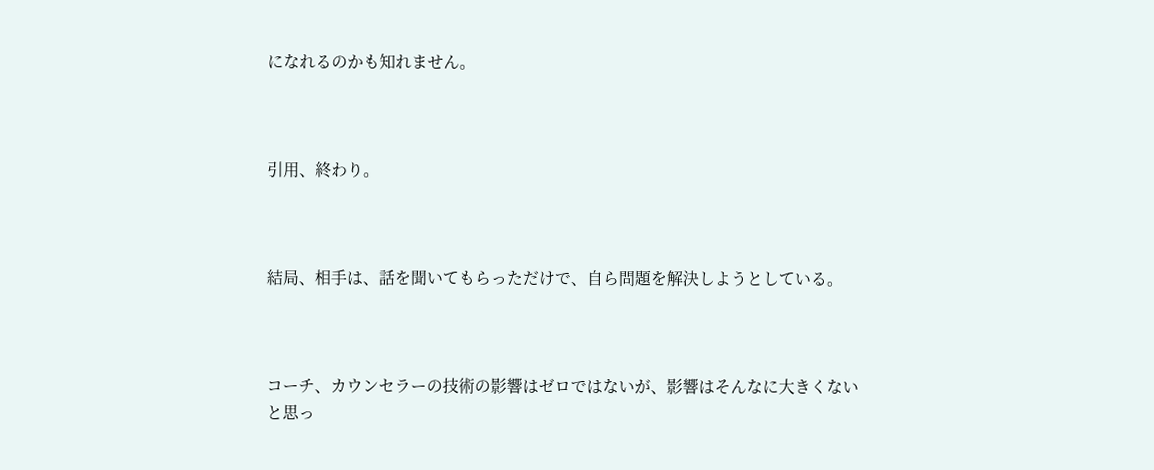になれるのかも知れません。



引用、終わり。



結局、相手は、話を聞いてもらっただけで、自ら問題を解決しようとしている。



コーチ、カウンセラーの技術の影響はゼロではないが、影響はそんなに大きくないと思っ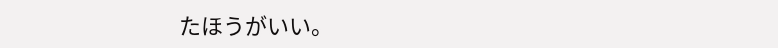たほうがいい。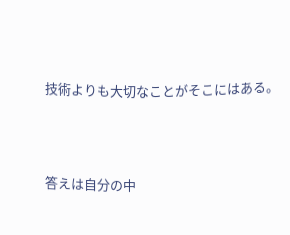技術よりも大切なことがそこにはある。



答えは自分の中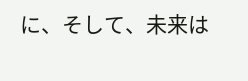に、そして、未来は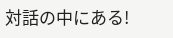対話の中にある!